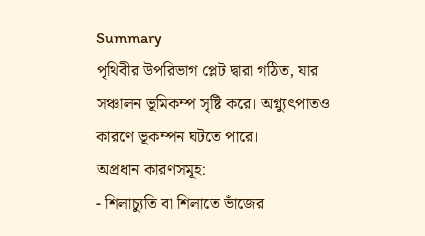Summary
পৃথিবীর উপরিভাগ প্লেট দ্বারা গঠিত, যার সঞ্চালন ভূমিকম্প সৃষ্টি করে। অগ্ন্যুৎপাতও কারণে ভূকম্পন ঘটতে পারে।
অপ্রধান কারণসমূহ:
- শিলাচ্যুতি বা শিলাতে ভাঁজের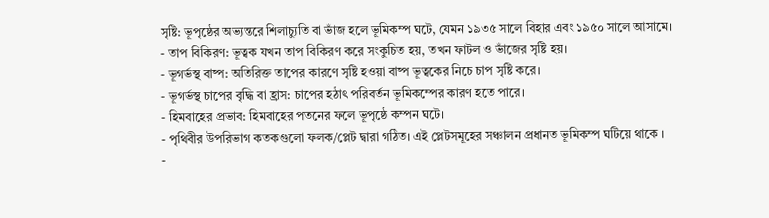সৃষ্টি: ভূপৃষ্ঠের অভ্যন্তরে শিলাচ্যুতি বা ভাঁজ হলে ভূমিকম্প ঘটে, যেমন ১৯৩৫ সালে বিহার এবং ১৯৫০ সালে আসামে।
- তাপ বিকিরণ: ভূত্বক যখন তাপ বিকিরণ করে সংকুচিত হয়, তখন ফাটল ও ভাঁজের সৃষ্টি হয়।
- ভূগর্ভস্থ বাষ্প: অতিরিক্ত তাপের কারণে সৃষ্টি হওয়া বাষ্প ভূত্বকের নিচে চাপ সৃষ্টি করে।
- ভূগর্ভস্থ চাপের বৃদ্ধি বা হ্রাস: চাপের হঠাৎ পরিবর্তন ভূমিকম্পের কারণ হতে পারে।
- হিমবাহের প্রভাব: হিমবাহের পতনের ফলে ভূপৃষ্ঠে কম্পন ঘটে।
- পৃথিবীর উপরিভাগ কতকগুলো ফলক/প্লেট দ্বারা গঠিত। এই প্লেটসমূহের সঞ্চালন প্রধানত ভূমিকম্প ঘটিয়ে থাকে ।
-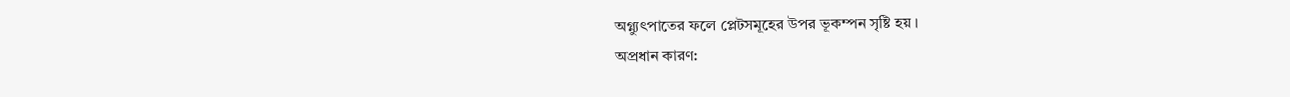অগ্ন্যুৎপাতের ফলে প্লেটসমূহের উপর ভূকম্পন সৃষ্টি হয় ।
অপ্রধান কারণ: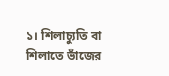১। শিলাচ্যুতি বা শিলাতে ভাঁজের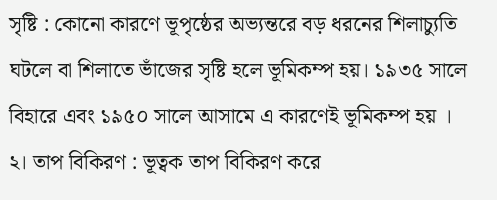সৃষ্টি : কোনো কারণে ভূপৃষ্ঠের অভ্যন্তরে বড় ধরনের শিলাচ্যুতি ঘটলে বা শিলাতে ভাঁজের সৃষ্টি হলে ভূমিকম্প হয়। ১৯৩৫ সালে বিহারে এবং ১৯৫০ সালে আসামে এ কারণেই ভূমিকম্প হয় ।
২। তাপ বিকিরণ : ভূত্বক তাপ বিকিরণ করে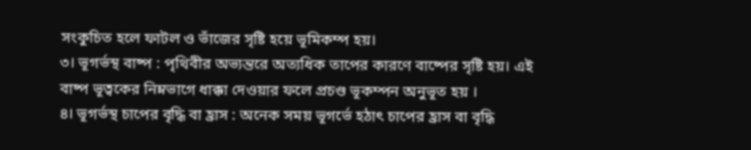সংকুচিত হলে ফাটল ও ভাঁজের সৃষ্টি হয়ে ভূমিকম্প হয়।
৩। ভূগর্ভস্থ বাষ্প : পৃথিবীর অভ্যন্তরে অত্যধিক তাপের কারণে বাষ্পের সৃষ্টি হয়। এই বাষ্প ভূত্বকের নিম্নভাগে ধাক্কা দেওয়ার ফলে প্রচণ্ড ভূকম্পন অনুভূত হয় ।
৪। ভূগর্ভস্থ চাপের বৃদ্ধি বা হ্রাস : অনেক সময় ভূগর্ভে হঠাৎ চাপের হ্রাস বা বৃদ্ধি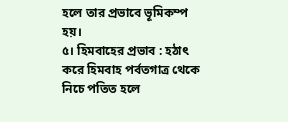হলে তার প্রভাবে ভূমিকম্প হয়।
৫। হিমবাহের প্রভাব : হঠাৎ করে হিমবাহ পর্বতগাত্র থেকে নিচে পতিত হলে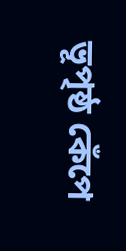ভূপৃষ্ঠ কেঁপে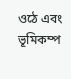ওঠে এবং ভূমিকম্প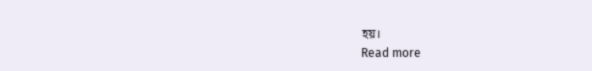হয়।
Read more